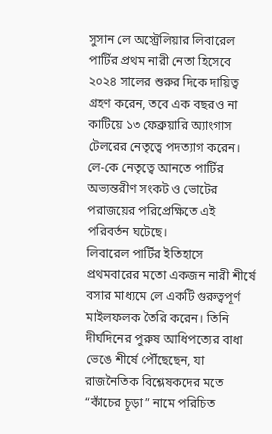সুসান লে অস্ট্রেলিয়ার লিবারেল পার্টির প্রথম নারী নেতা হিসেবে ২০২৪ সালের শুরুর দিকে দায়িত্ব গ্রহণ করেন, তবে এক বছরও না কাটিয়ে ১৩ ফেব্রুয়ারি অ্যাংগাস টেলরের নেতৃত্বে পদত্যাগ করেন। লে-কে নেতৃত্বে আনতে পার্টির অভ্যন্তরীণ সংকট ও ভোটের পরাজয়ের পরিপ্রেক্ষিতে এই পরিবর্তন ঘটেছে।
লিবারেল পার্টির ইতিহাসে প্রথমবারের মতো একজন নারী শীর্ষে বসার মাধ্যমে লে একটি গুরুত্বপূর্ণ মাইলফলক তৈরি করেন। তিনি দীর্ঘদিনের পুরুষ আধিপত্যের বাধা ভেঙে শীর্ষে পৌঁছেছেন, যা রাজনৈতিক বিশ্লেষকদের মতে “কাঁচের চূড়া” নামে পরিচিত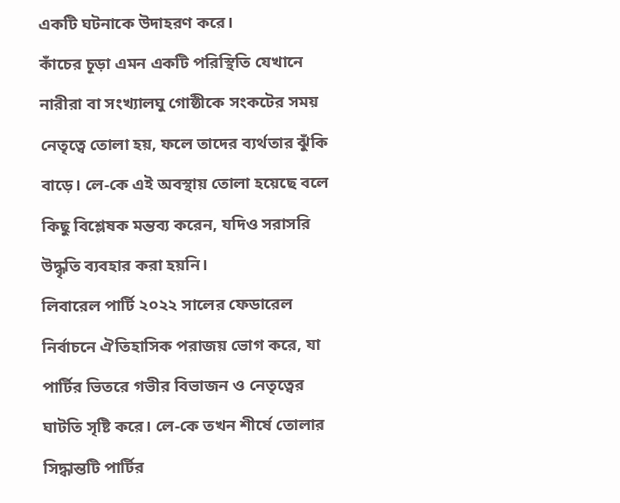একটি ঘটনাকে উদাহরণ করে।
কাঁচের চূড়া এমন একটি পরিস্থিতি যেখানে নারীরা বা সংখ্যালঘু গোষ্ঠীকে সংকটের সময় নেতৃত্বে তোলা হয়, ফলে তাদের ব্যর্থতার ঝুঁকি বাড়ে। লে-কে এই অবস্থায় তোলা হয়েছে বলে কিছু বিশ্লেষক মন্তব্য করেন, যদিও সরাসরি উদ্ধৃতি ব্যবহার করা হয়নি।
লিবারেল পার্টি ২০২২ সালের ফেডারেল নির্বাচনে ঐতিহাসিক পরাজয় ভোগ করে, যা পার্টির ভিতরে গভীর বিভাজন ও নেতৃত্বের ঘাটতি সৃষ্টি করে। লে-কে তখন শীর্ষে তোলার সিদ্ধান্তটি পার্টির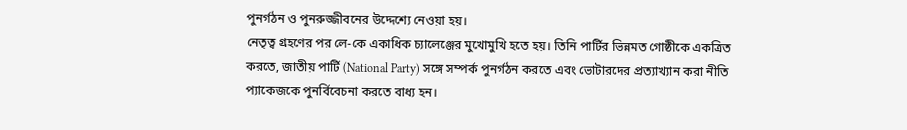পুনর্গঠন ও পুনরুজ্জীবনের উদ্দেশ্যে নেওয়া হয়।
নেতৃত্ব গ্রহণের পর লে-কে একাধিক চ্যালেঞ্জের মুখোমুখি হতে হয়। তিনি পার্টির ভিন্নমত গোষ্ঠীকে একত্রিত করতে, জাতীয় পার্টি (National Party) সঙ্গে সম্পর্ক পুনর্গঠন করতে এবং ভোটারদের প্রত্যাখ্যান করা নীতি প্যাকেজকে পুনর্বিবেচনা করতে বাধ্য হন।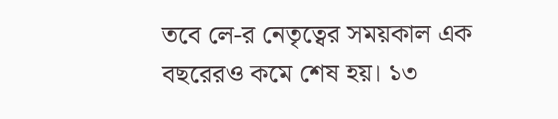তবে লে-র নেতৃত্বের সময়কাল এক বছরেরও কমে শেষ হয়। ১৩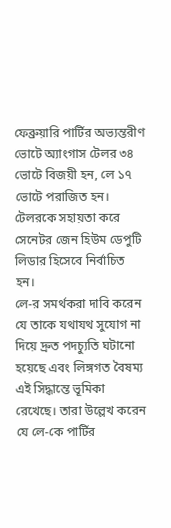ফেব্রুয়ারি পার্টির অভ্যন্তরীণ ভোটে অ্যাংগাস টেলর ৩৪ ভোটে বিজয়ী হন, লে ১৭ ভোটে পরাজিত হন। টেলরকে সহায়তা করে সেনেটর জেন হিউম ডেপুটি লিডার হিসেবে নির্বাচিত হন।
লে-র সমর্থকরা দাবি করেন যে তাকে যথাযথ সুযোগ না দিয়ে দ্রুত পদচ্যুতি ঘটানো হয়েছে এবং লিঙ্গগত বৈষম্য এই সিদ্ধান্তে ভূমিকা রেখেছে। তারা উল্লেখ করেন যে লে-কে পার্টির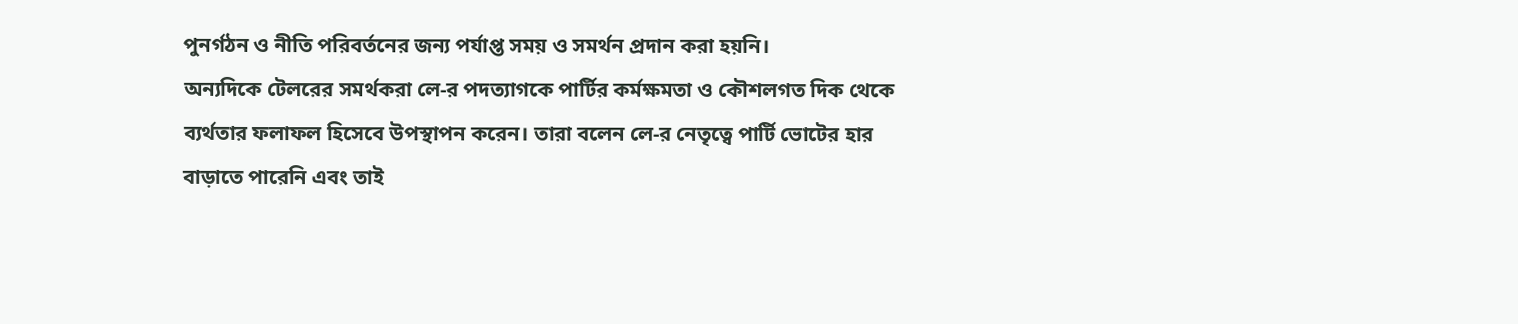পুনর্গঠন ও নীতি পরিবর্তনের জন্য পর্যাপ্ত সময় ও সমর্থন প্রদান করা হয়নি।
অন্যদিকে টেলরের সমর্থকরা লে-র পদত্যাগকে পার্টির কর্মক্ষমতা ও কৌশলগত দিক থেকে ব্যর্থতার ফলাফল হিসেবে উপস্থাপন করেন। তারা বলেন লে-র নেতৃত্বে পার্টি ভোটের হার বাড়াতে পারেনি এবং তাই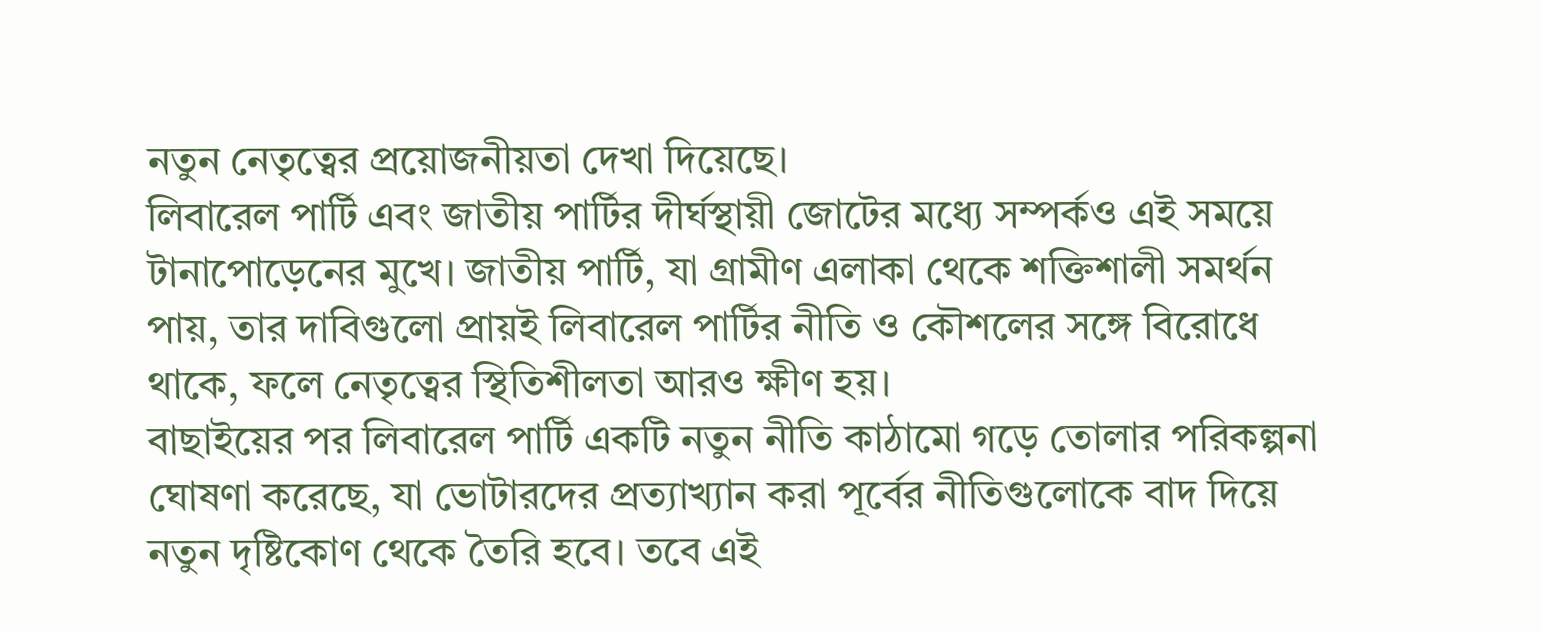নতুন নেতৃত্বের প্রয়োজনীয়তা দেখা দিয়েছে।
লিবারেল পার্টি এবং জাতীয় পার্টির দীর্ঘস্থায়ী জোটের মধ্যে সম্পর্কও এই সময়ে টানাপোড়েনের মুখে। জাতীয় পার্টি, যা গ্রামীণ এলাকা থেকে শক্তিশালী সমর্থন পায়, তার দাবিগুলো প্রায়ই লিবারেল পার্টির নীতি ও কৌশলের সঙ্গে বিরোধে থাকে, ফলে নেতৃত্বের স্থিতিশীলতা আরও ক্ষীণ হয়।
বাছাইয়ের পর লিবারেল পার্টি একটি নতুন নীতি কাঠামো গড়ে তোলার পরিকল্পনা ঘোষণা করেছে, যা ভোটারদের প্রত্যাখ্যান করা পূর্বের নীতিগুলোকে বাদ দিয়ে নতুন দৃষ্টিকোণ থেকে তৈরি হবে। তবে এই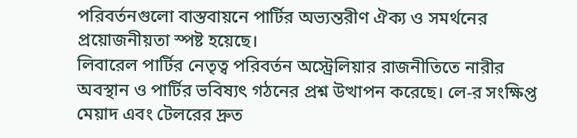পরিবর্তনগুলো বাস্তবায়নে পার্টির অভ্যন্তরীণ ঐক্য ও সমর্থনের প্রয়োজনীয়তা স্পষ্ট হয়েছে।
লিবারেল পার্টির নেতৃত্ব পরিবর্তন অস্ট্রেলিয়ার রাজনীতিতে নারীর অবস্থান ও পার্টির ভবিষ্যৎ গঠনের প্রশ্ন উত্থাপন করেছে। লে-র সংক্ষিপ্ত মেয়াদ এবং টেলরের দ্রুত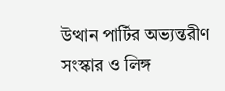উত্থান পার্টির অভ্যন্তরীণ সংস্কার ও লিঙ্গ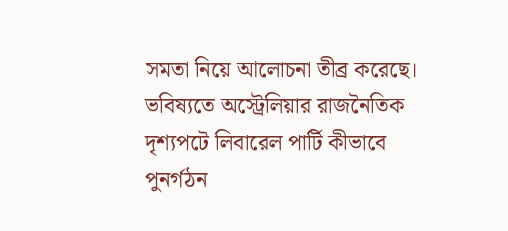সমতা নিয়ে আলোচনা তীব্র করেছে।
ভবিষ্যতে অস্ট্রেলিয়ার রাজনৈতিক দৃশ্যপটে লিবারেল পার্টি কীভাবে পুনর্গঠন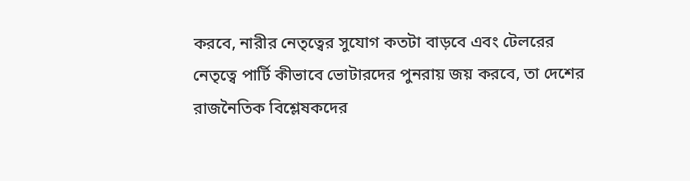করবে, নারীর নেতৃত্বের সুযোগ কতটা বাড়বে এবং টেলরের নেতৃত্বে পার্টি কীভাবে ভোটারদের পুনরায় জয় করবে, তা দেশের রাজনৈতিক বিশ্লেষকদের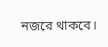নজরে থাকবে।